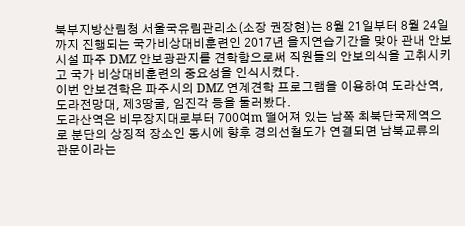북부지방산림청 서울국유림관리소(소장 권장현)는 8월 21일부터 8월 24일까지 진행되는 국가비상대비훈련인 2017년 을지연습기간을 맞아 관내 안보시설 파주 DMZ 안보광관지를 견학함으로써 직원들의 안보의식을 고취시키고 국가 비상대비훈련의 중요성을 인식시켰다.
이번 안보견학은 파주시의 DMZ 연계견학 프로그램을 이용하여 도라산역, 도라전망대, 제3땅굴, 임진각 등을 둘러봤다.
도라산역은 비무장지대로부터 700여m 떨어져 있는 남쪽 최북단국제역으로 분단의 상징적 장소인 동시에 향후 경의선철도가 연결되면 남북교류의 관문이라는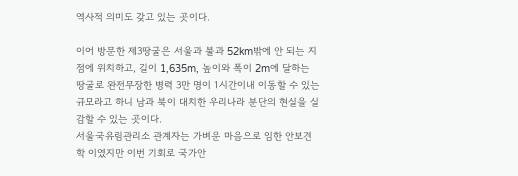역사적 의미도 갖고 있는 곳이다.

이어 방문한 제3땅굴은 서울과 불과 52km밖에 안 되는 지점에 위치하고, 길이 1,635m, 높이와 폭이 2m에 달하는 땅굴로 완전무장한 병력 3만 명이 1시간이내 이동할 수 있는 규모라고 하니 남과 북이 대치한 우리나라 분단의 현실을 실감할 수 있는 곳이다.
서울국유림관리소 관계자는 가벼운 마음으로 임한 안보견학 이였지만 이번 기회로 국가안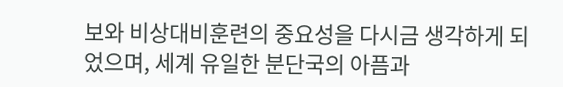보와 비상대비훈련의 중요성을 다시금 생각하게 되었으며, 세계 유일한 분단국의 아픔과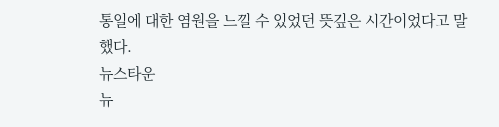통일에 대한 염원을 느낄 수 있었던 뜻깊은 시간이었다고 말했다.
뉴스타운
뉴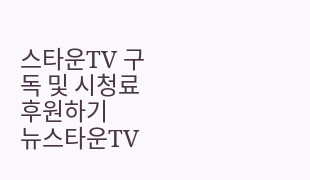스타운TV 구독 및 시청료 후원하기
뉴스타운TV